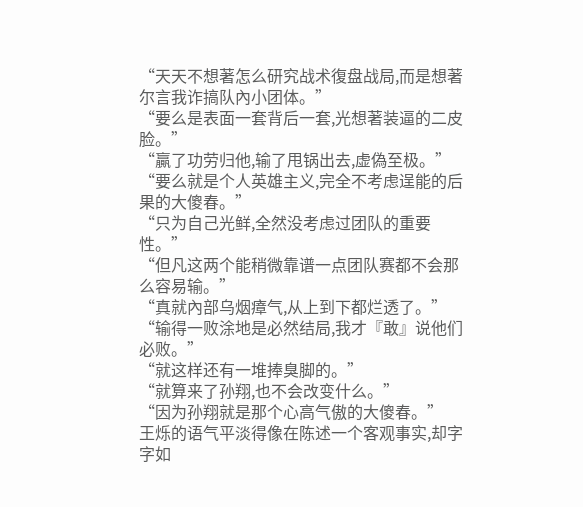“天天不想著怎么研究战术復盘战局,而是想著尔言我诈搞队內小团体。”
“要么是表面一套背后一套,光想著装逼的二皮脸。”
“贏了功劳归他,输了甩锅出去,虚偽至极。”
“要么就是个人英雄主义,完全不考虑逞能的后果的大傻春。”
“只为自己光鲜,全然没考虑过团队的重要性。”
“但凡这两个能稍微靠谱一点团队赛都不会那么容易输。”
“真就內部乌烟瘴气,从上到下都烂透了。”
“输得一败涂地是必然结局,我才『敢』说他们必败。”
“就这样还有一堆捧臭脚的。”
“就算来了孙翔,也不会改变什么。”
“因为孙翔就是那个心高气傲的大傻春。”
王烁的语气平淡得像在陈述一个客观事实,却字字如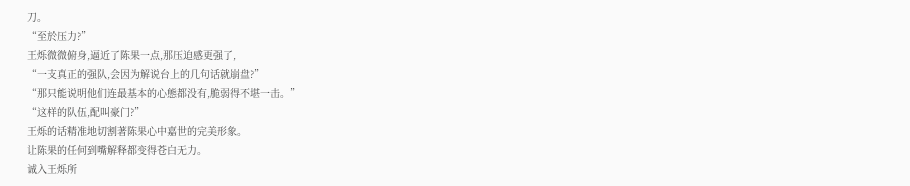刀。
“至於压力?”
王烁微微俯身,逼近了陈果一点,那压迫感更强了,
“一支真正的强队,会因为解说台上的几句话就崩盘?”
“那只能说明他们连最基本的心態都没有,脆弱得不堪一击。”
“这样的队伍,配叫豪门?”
王烁的话精准地切割著陈果心中嘉世的完美形象。
让陈果的任何到嘴解释都变得苍白无力。
诚入王烁所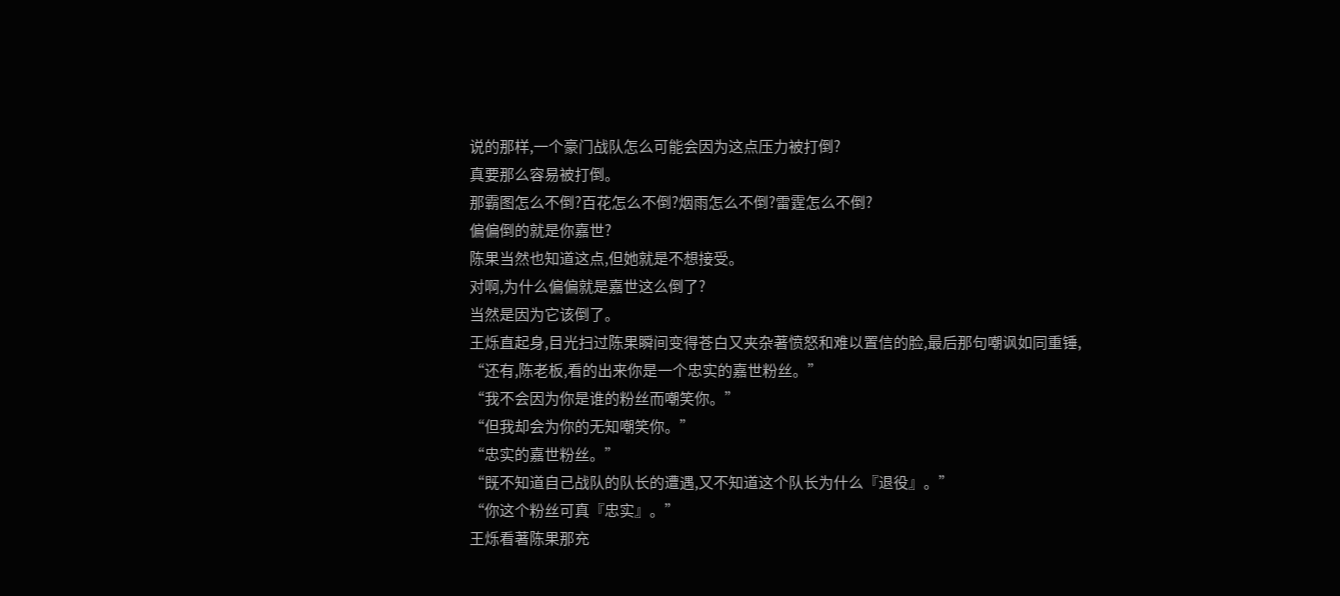说的那样,一个豪门战队怎么可能会因为这点压力被打倒?
真要那么容易被打倒。
那霸图怎么不倒?百花怎么不倒?烟雨怎么不倒?雷霆怎么不倒?
偏偏倒的就是你嘉世?
陈果当然也知道这点,但她就是不想接受。
对啊,为什么偏偏就是嘉世这么倒了?
当然是因为它该倒了。
王烁直起身,目光扫过陈果瞬间变得苍白又夹杂著愤怒和难以置信的脸,最后那句嘲讽如同重锤,
“还有,陈老板,看的出来你是一个忠实的嘉世粉丝。”
“我不会因为你是谁的粉丝而嘲笑你。”
“但我却会为你的无知嘲笑你。”
“忠实的嘉世粉丝。”
“既不知道自己战队的队长的遭遇,又不知道这个队长为什么『退役』。”
“你这个粉丝可真『忠实』。”
王烁看著陈果那充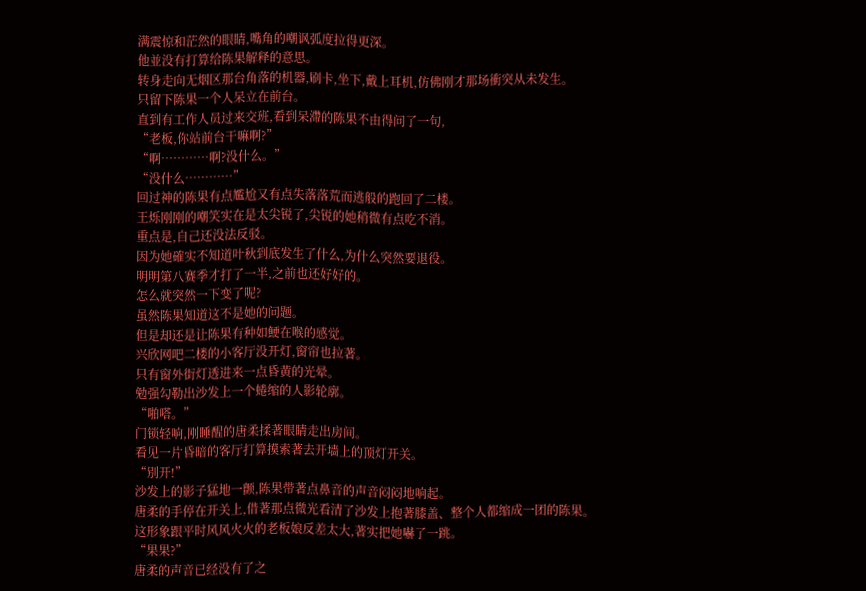满震惊和茫然的眼睛,嘴角的嘲讽弧度拉得更深。
他並没有打算给陈果解释的意思。
转身走向无烟区那台角落的机器,刷卡,坐下,戴上耳机,仿佛刚才那场衝突从未发生。
只留下陈果一个人呆立在前台。
直到有工作人员过来交班,看到呆滯的陈果不由得问了一句,
“老板,你站前台干嘛啊?”
“啊…………啊?没什么。”
“没什么…………”
回过神的陈果有点尷尬又有点失落落荒而逃般的跑回了二楼。
王烁刚刚的嘲笑实在是太尖锐了,尖锐的她稍微有点吃不消。
重点是,自己还没法反驳。
因为她確实不知道叶秋到底发生了什么,为什么突然要退役。
明明第八赛季才打了一半,之前也还好好的。
怎么就突然一下变了呢?
虽然陈果知道这不是她的问题。
但是却还是让陈果有种如鯁在喉的感觉。
兴欣网吧二楼的小客厅没开灯,窗帘也拉著。
只有窗外街灯透进来一点昏黄的光晕。
勉强勾勒出沙发上一个蜷缩的人影轮廓。
“啪嗒。”
门锁轻响,刚睡醒的唐柔揉著眼睛走出房间。
看见一片昏暗的客厅打算摸索著去开墙上的顶灯开关。
“別开!”
沙发上的影子猛地一颤,陈果带著点鼻音的声音闷闷地响起。
唐柔的手停在开关上,借著那点微光看清了沙发上抱著膝盖、整个人都缩成一团的陈果。
这形象跟平时风风火火的老板娘反差太大,著实把她嚇了一跳。
“果果?”
唐柔的声音已经没有了之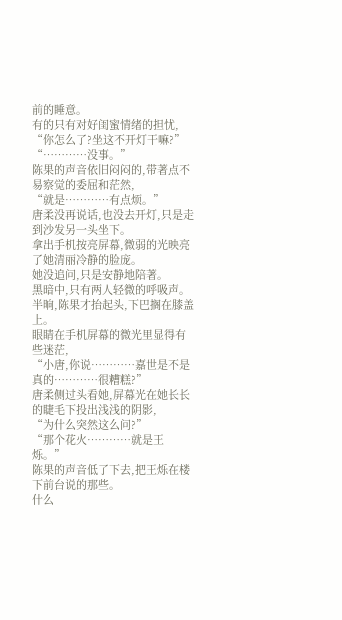前的睡意。
有的只有对好闺蜜情绪的担忧,
“你怎么了?坐这不开灯干嘛?”
“…………没事。”
陈果的声音依旧闷闷的,带著点不易察觉的委屈和茫然,
“就是…………有点烦。”
唐柔没再说话,也没去开灯,只是走到沙发另一头坐下。
拿出手机按亮屏幕,微弱的光映亮了她清丽冷静的脸庞。
她没追问,只是安静地陪著。
黑暗中,只有两人轻微的呼吸声。
半晌,陈果才抬起头,下巴搁在膝盖上。
眼睛在手机屏幕的微光里显得有些迷茫,
“小唐,你说…………嘉世是不是真的…………很糟糕?”
唐柔侧过头看她,屏幕光在她长长的睫毛下投出浅浅的阴影,
“为什么突然这么问?”
“那个花火…………就是王烁。”
陈果的声音低了下去,把王烁在楼下前台说的那些。
什么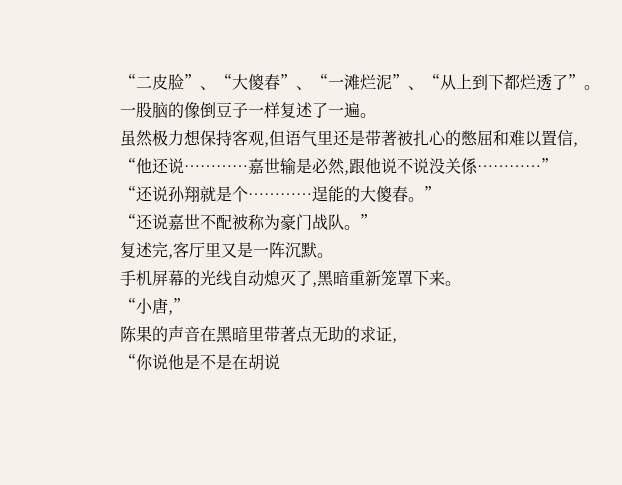“二皮脸”、“大傻春”、“一滩烂泥”、“从上到下都烂透了”。
一股脑的像倒豆子一样复述了一遍。
虽然极力想保持客观,但语气里还是带著被扎心的憋屈和难以置信,
“他还说…………嘉世输是必然,跟他说不说没关係…………”
“还说孙翔就是个…………逞能的大傻春。”
“还说嘉世不配被称为豪门战队。”
复述完,客厅里又是一阵沉默。
手机屏幕的光线自动熄灭了,黑暗重新笼罩下来。
“小唐,”
陈果的声音在黑暗里带著点无助的求证,
“你说他是不是在胡说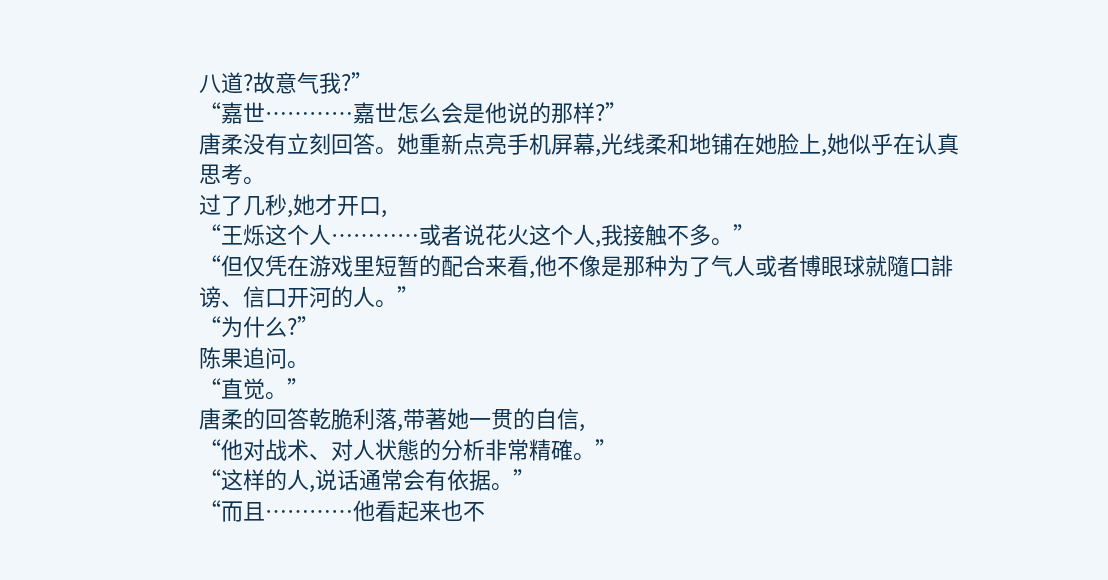八道?故意气我?”
“嘉世…………嘉世怎么会是他说的那样?”
唐柔没有立刻回答。她重新点亮手机屏幕,光线柔和地铺在她脸上,她似乎在认真思考。
过了几秒,她才开口,
“王烁这个人…………或者说花火这个人,我接触不多。”
“但仅凭在游戏里短暂的配合来看,他不像是那种为了气人或者博眼球就隨口誹谤、信口开河的人。”
“为什么?”
陈果追问。
“直觉。”
唐柔的回答乾脆利落,带著她一贯的自信,
“他对战术、对人状態的分析非常精確。”
“这样的人,说话通常会有依据。”
“而且…………他看起来也不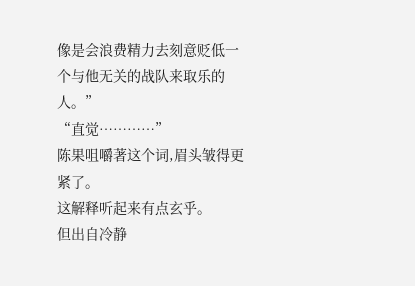像是会浪费精力去刻意贬低一个与他无关的战队来取乐的人。”
“直觉…………”
陈果咀嚼著这个词,眉头皱得更紧了。
这解释听起来有点玄乎。
但出自冷静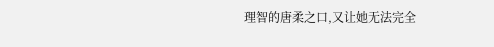理智的唐柔之口,又让她无法完全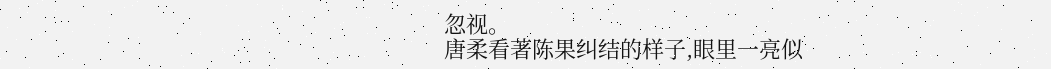忽视。
唐柔看著陈果纠结的样子,眼里一亮似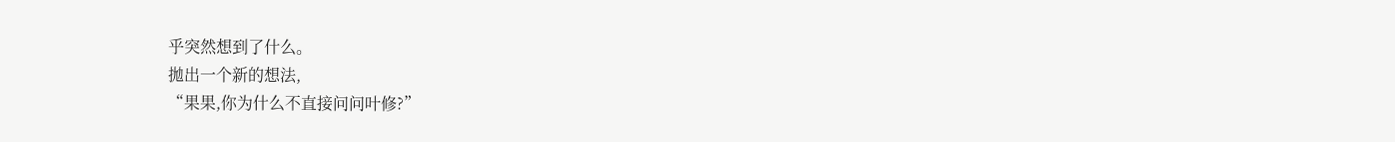乎突然想到了什么。
拋出一个新的想法,
“果果,你为什么不直接问问叶修?”